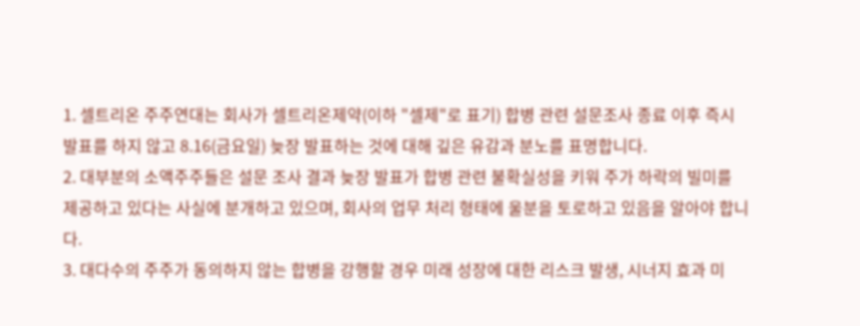1. 셀트리온 주주연대는 회사가 셀트리온제약(이하 "셀제"로 표기) 합병 관련 설문조사 종료 이후 즉시 발표를 하지 않고 8.16(금요일) 늦장 발표하는 것에 대해 깊은 유감과 분노를 표명합니다.
2. 대부분의 소액주주들은 설문 조사 결과 늦장 발표가 합병 관련 불확실성을 키워 주가 하락의 빌미를 제공하고 있다는 사실에 분개하고 있으며, 회사의 업무 처리 형태에 울분을 토로하고 있음을 알아야 합니다.
3. 대다수의 주주가 동의하지 않는 합병을 강행할 경우 미래 성장에 대한 리스크 발생, 시너지 효과 미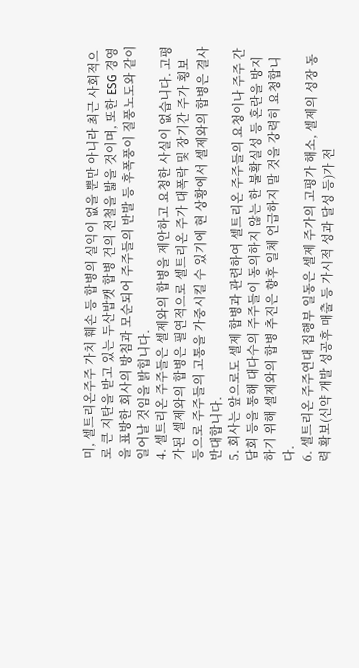미, 셀트리온주주 가치 훼손 등 합병의 실익이 없을 뿐만 아니라 최근 사회적으로 큰 지탄을 받고 있는 두산밥캣 합병 건의 전철을 밟을 것이며, 또한 ESG 경영을 표방한 회사의 방침과 모순되어 주주들의 반발 등 후폭풍이 질풍노도와 같이 일어날 것임을 밝힙니다.
4. 셀트리온 주주들은 셀제와의 합병을 제안하고 요청한 사실이 없습니다. 고평가된 셀제와의 합병은 필연적으로 셀트리온 주가 대폭락 및 장기간 주가 횡보 등으로 주주들의 고통을 가중시킬 수 있기에 현 상황에서 셀제와의 합병은 결사 반대합니다.
5. 회사는 앞으로도 셀제 합병과 관련하여 셀트리온 주주들의 요청이나 주주 간담회 등을 통해 대다수의 주주들이 동의하지 않는 한 불확실성 등 혼란을 방지하기 위해 셀제와의 합병 추진은 향후 일체 언급하지 말 것을 강력히 요청합니다.
6. 셀트리온 주주연대 집행부 일동은 셀제 주가의 고평가 해소, 셀제의 성장 동력 확보(신약 개발 성공후 매출 등 가시적 성과 달성 등)가 전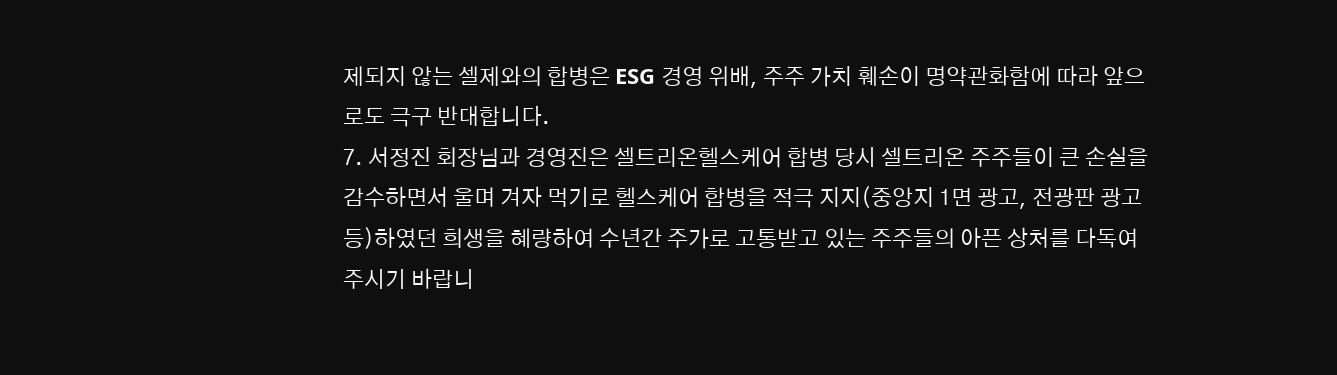제되지 않는 셀제와의 합병은 ESG 경영 위배, 주주 가치 훼손이 명약관화함에 따라 앞으로도 극구 반대합니다.
7. 서정진 회장님과 경영진은 셀트리온헬스케어 합병 당시 셀트리온 주주들이 큰 손실을 감수하면서 울며 겨자 먹기로 헬스케어 합병을 적극 지지(중앙지 1면 광고, 전광판 광고 등)하였던 희생을 혜량하여 수년간 주가로 고통받고 있는 주주들의 아픈 상처를 다독여 주시기 바랍니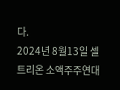다.
2024년 8월13일 셀트리온 소액주주연대